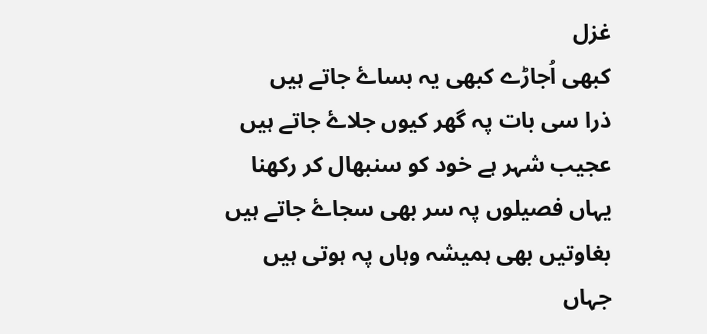غزل
کبھی اُجاڑے کبھی یہ بساۓ جاتے ہیں
ذرا سی بات پہ گھر کیوں جلاۓ جاتے ہیں
عجیب شہر ہے خود کو سنبھال کر رکھنا
یہاں فصیلوں پہ سر بھی سجاۓ جاتے ہیں
بغاوتیں بھی ہمیشہ وہاں پہ ہوتی ہیں
جہاں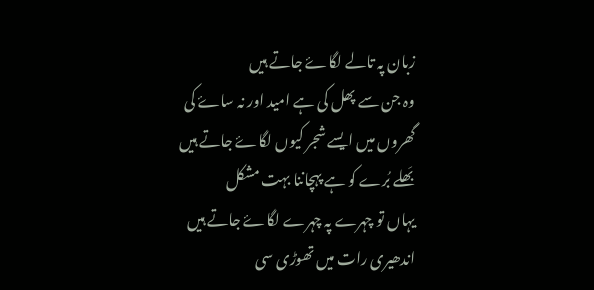زبان پہ تالے لگاۓ جاتے ہیں
وہ جن سے پھل کی ہے امید اور نہ ساۓ کی
گھروں میں ایسے شجر کیوں لگاۓ جاتے ہیں
بَھلے بُرے کو ہے پہچاننا بہت مشکل
یہاں تو چہرے پہ چہرے لگاۓ جاتے ہیں
اندھیری رات میں تھوڑی سی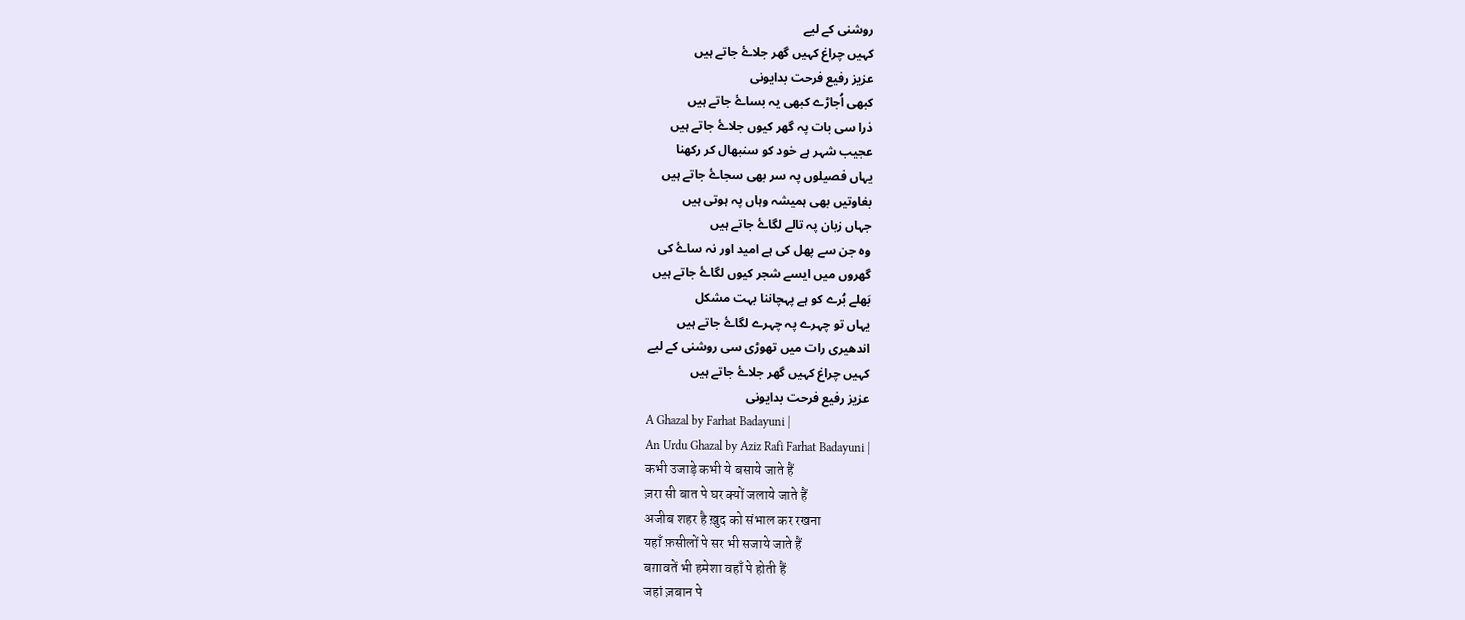روشنی کے لیے
کہیں چراغ کہیں گھر جلاۓ جاتے ہیں
عزیز رفیع فرحت بدایونی
کبھی اُجاڑے کبھی یہ بساۓ جاتے ہیں
ذرا سی بات پہ گھر کیوں جلاۓ جاتے ہیں
عجیب شہر ہے خود کو سنبھال کر رکھنا
یہاں فصیلوں پہ سر بھی سجاۓ جاتے ہیں
بغاوتیں بھی ہمیشہ وہاں پہ ہوتی ہیں
جہاں زبان پہ تالے لگاۓ جاتے ہیں
وہ جن سے پھل کی ہے امید اور نہ ساۓ کی
گھروں میں ایسے شجر کیوں لگاۓ جاتے ہیں
بَھلے بُرے کو ہے پہچاننا بہت مشکل
یہاں تو چہرے پہ چہرے لگاۓ جاتے ہیں
اندھیری رات میں تھوڑی سی روشنی کے لیے
کہیں چراغ کہیں گھر جلاۓ جاتے ہیں
عزیز رفیع فرحت بدایونی
A Ghazal by Farhat Badayuni |
An Urdu Ghazal by Aziz Rafi Farhat Badayuni |
कभी उजाड़े कभी ये बसाये जाते हैं
ज़रा सी बात पे घर क्यों जलाये जाते हैं
अजीब शहर है ख़ुद को संभाल कर रखना
यहाँ फ़सीलों पे सर भी सजाये जाते हैं
बग़ावतें भी हमेशा वहाँ पे होती हैं
जहां ज़बान पे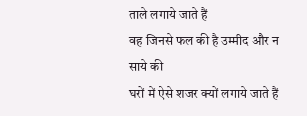ताले लगाये जाते हैं
वह जिनसे फल की है उम्मीद और न साये की
घरों में ऐसे शजर क्यों लगाये जाते हैं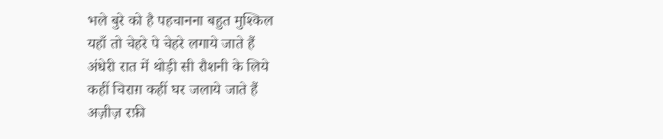भले बुरे को है पहचानना बहुत मुश्किल
यहाँ तो चेहरे पे चेहरे लगाये जाते हैं
अंधेरी रात में थोड़ी सी रौशनी के लिये
कहीं चिराग़ कहीं घर जलाये जाते हैं
अज़ीज़ रफ़ी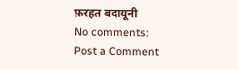फ़रहत बदायूनी
No comments:
Post a Comment